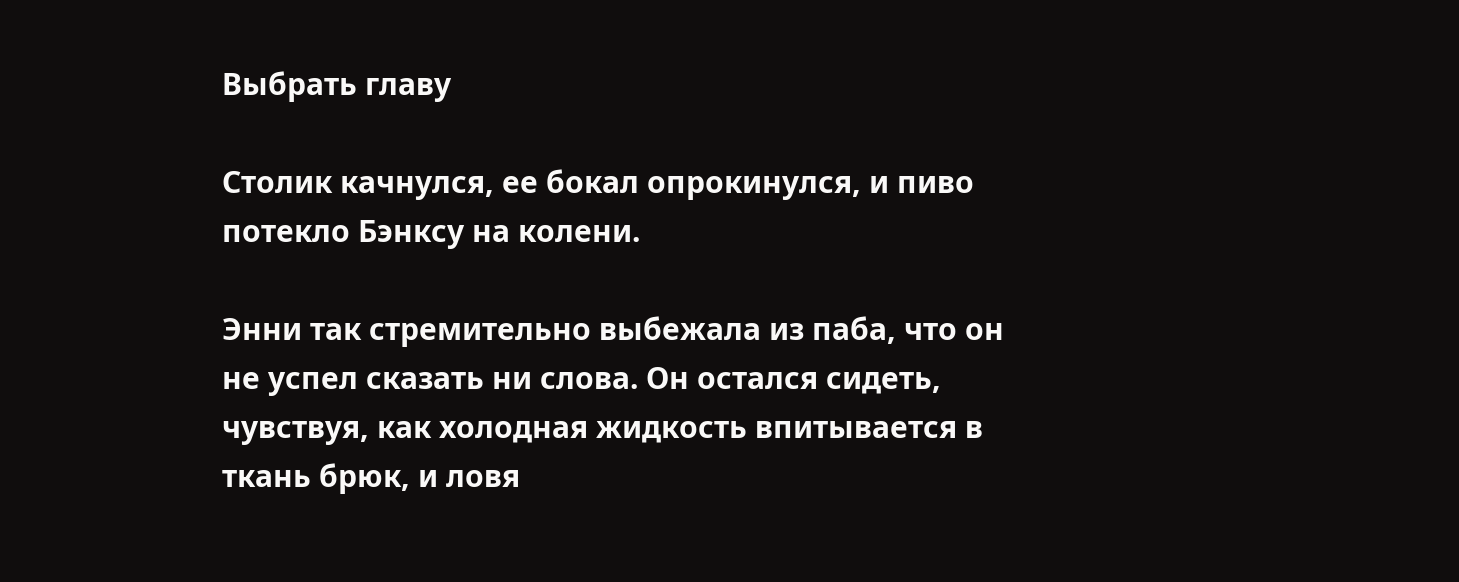Выбрать главу

Столик качнулся, ее бокал опрокинулся, и пиво потекло Бэнксу на колени.

Энни так стремительно выбежала из паба, что он не успел сказать ни слова. Он остался сидеть, чувствуя, как холодная жидкость впитывается в ткань брюк, и ловя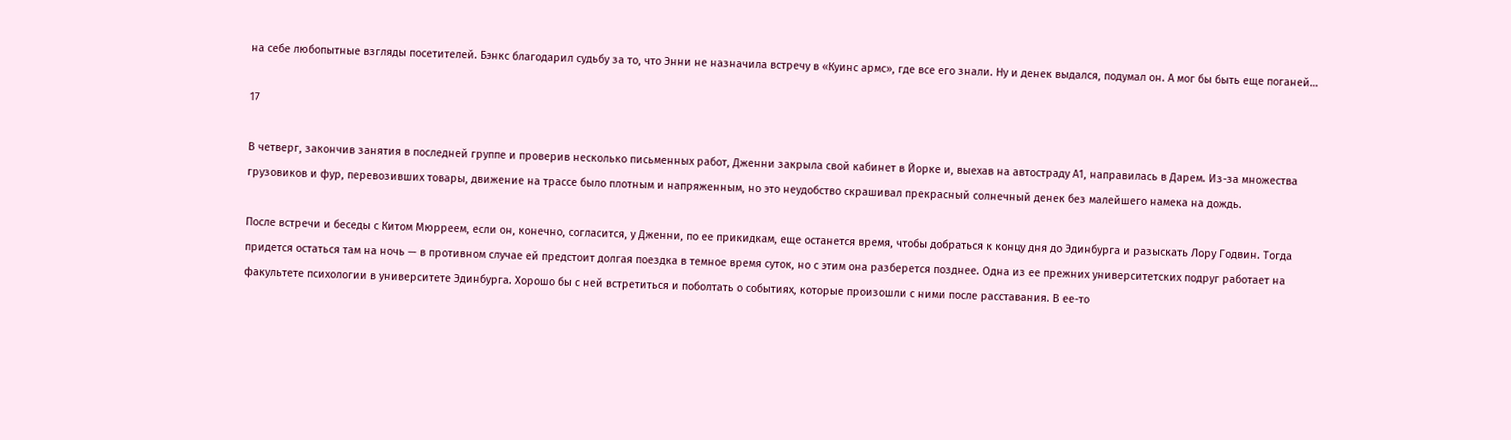на себе любопытные взгляды посетителей. Бэнкс благодарил судьбу за то, что Энни не назначила встречу в «Куинс армс», где все его знали. Ну и денек выдался, подумал он. А мог бы быть еще поганей…

17

В четверг, закончив занятия в последней группе и проверив несколько письменных работ, Дженни закрыла свой кабинет в Йорке и, выехав на автостраду А1, направилась в Дарем. Из-за множества грузовиков и фур, перевозивших товары, движение на трассе было плотным и напряженным, но это неудобство скрашивал прекрасный солнечный денек без малейшего намека на дождь.

После встречи и беседы с Китом Мюрреем, если он, конечно, согласится, у Дженни, по ее прикидкам, еще останется время, чтобы добраться к концу дня до Эдинбурга и разыскать Лору Годвин. Тогда придется остаться там на ночь — в противном случае ей предстоит долгая поездка в темное время суток, но с этим она разберется позднее. Одна из ее прежних университетских подруг работает на факультете психологии в университете Эдинбурга. Хорошо бы с ней встретиться и поболтать о событиях, которые произошли с ними после расставания. В ее-то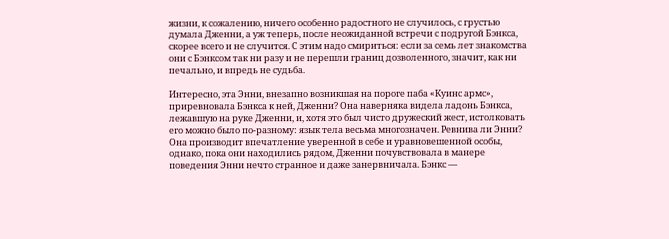жизни, к сожалению, ничего особенно радостного не случилось, с грустью думала Дженни, а уж теперь, после неожиданной встречи с подругой Бэнкса, скорее всего и не случится. С этим надо смириться: если за семь лет знакомства они с Бэнксом так ни разу и не перешли границ дозволенного, значит, как ни печально, и впредь не судьба.

Интересно, эта Энни, внезапно возникшая на пороге паба «Куинс армс», приревновала Бэнкса к ней, Дженни? Она наверняка видела ладонь Бэнкса, лежавшую на руке Дженни, и, хотя это был чисто дружеский жест, истолковать его можно было по-разному: язык тела весьма многозначен. Ревнива ли Энни? Она производит впечатление уверенной в себе и уравновешенной особы, однако, пока они находились рядом, Дженни почувствовала в манере поведения Энни нечто странное и даже занервничала. Бэнкс —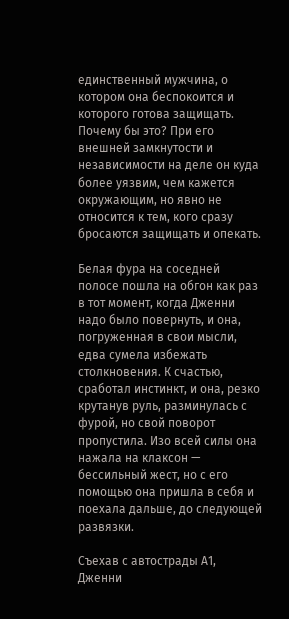единственный мужчина, о котором она беспокоится и которого готова защищать. Почему бы это? При его внешней замкнутости и независимости на деле он куда более уязвим, чем кажется окружающим, но явно не относится к тем, кого сразу бросаются защищать и опекать.

Белая фура на соседней полосе пошла на обгон как раз в тот момент, когда Дженни надо было повернуть, и она, погруженная в свои мысли, едва сумела избежать столкновения. К счастью, сработал инстинкт, и она, резко крутанув руль, разминулась с фурой, но свой поворот пропустила. Изо всей силы она нажала на клаксон — бессильный жест, но с его помощью она пришла в себя и поехала дальше, до следующей развязки.

Съехав с автострады А1, Дженни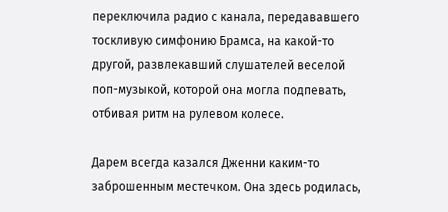переключила радио с канала, передававшего тоскливую симфонию Брамса, на какой-то другой, развлекавший слушателей веселой поп-музыкой, которой она могла подпевать, отбивая ритм на рулевом колесе.

Дарем всегда казался Дженни каким-то заброшенным местечком. Она здесь родилась,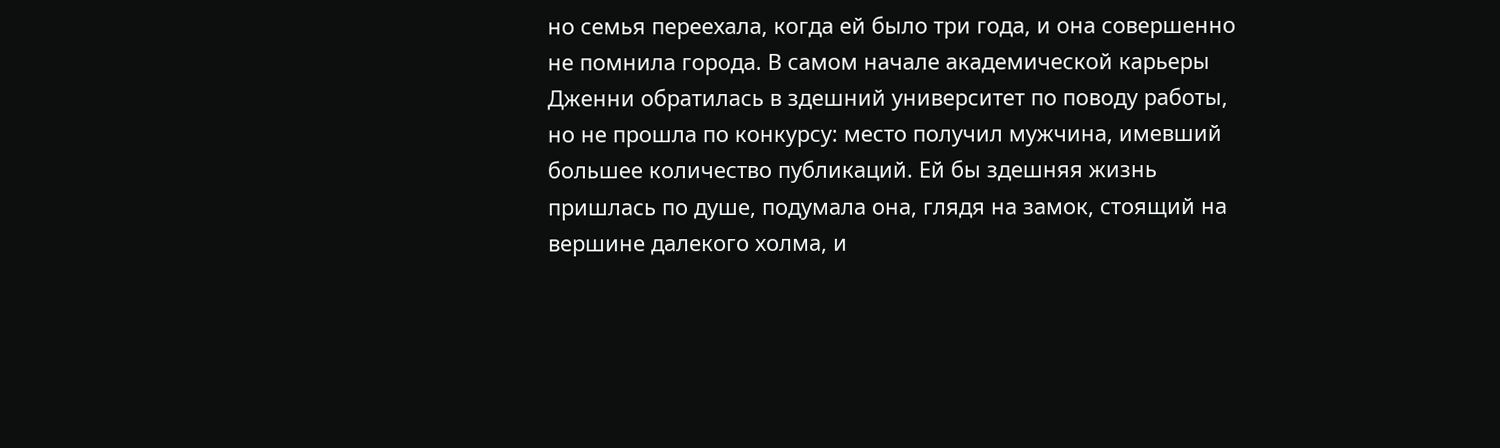но семья переехала, когда ей было три года, и она совершенно не помнила города. В самом начале академической карьеры Дженни обратилась в здешний университет по поводу работы, но не прошла по конкурсу: место получил мужчина, имевший большее количество публикаций. Ей бы здешняя жизнь пришлась по душе, подумала она, глядя на замок, стоящий на вершине далекого холма, и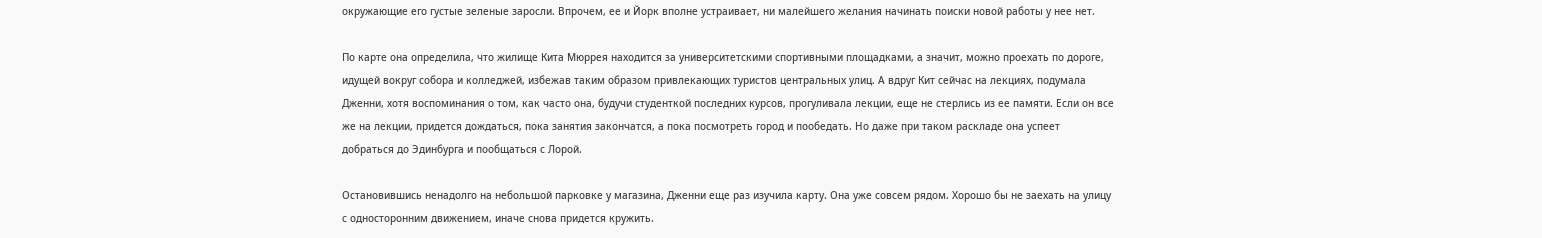окружающие его густые зеленые заросли. Впрочем, ее и Йорк вполне устраивает, ни малейшего желания начинать поиски новой работы у нее нет.

По карте она определила, что жилище Кита Мюррея находится за университетскими спортивными площадками, а значит, можно проехать по дороге, идущей вокруг собора и колледжей, избежав таким образом привлекающих туристов центральных улиц. А вдруг Кит сейчас на лекциях, подумала Дженни, хотя воспоминания о том, как часто она, будучи студенткой последних курсов, прогуливала лекции, еще не стерлись из ее памяти. Если он все же на лекции, придется дождаться, пока занятия закончатся, а пока посмотреть город и пообедать. Но даже при таком раскладе она успеет добраться до Эдинбурга и пообщаться с Лорой.

Остановившись ненадолго на небольшой парковке у магазина, Дженни еще раз изучила карту. Она уже совсем рядом. Хорошо бы не заехать на улицу с односторонним движением, иначе снова придется кружить.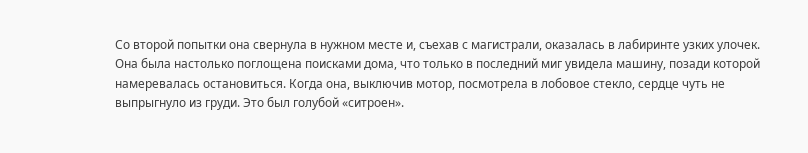Со второй попытки она свернула в нужном месте и, съехав с магистрали, оказалась в лабиринте узких улочек. Она была настолько поглощена поисками дома, что только в последний миг увидела машину, позади которой намеревалась остановиться. Когда она, выключив мотор, посмотрела в лобовое стекло, сердце чуть не выпрыгнуло из груди. Это был голубой «ситроен».